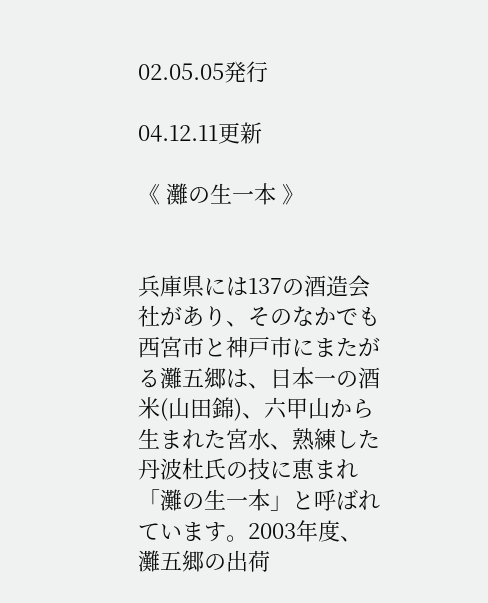02.05.05発行

04.12.11更新

《 灘の生一本 》


兵庫県には137の酒造会社があり、そのなかでも西宮市と神戸市にまたがる灘五郷は、日本一の酒米(山田錦)、六甲山から生まれた宮水、熟練した丹波杜氏の技に恵まれ「灘の生一本」と呼ばれています。2003年度、灘五郷の出荷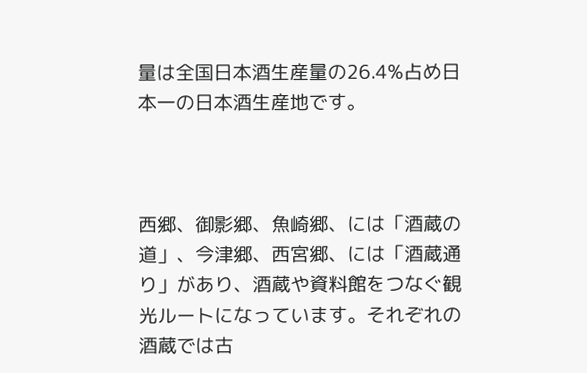量は全国日本酒生産量の26.4%占め日本一の日本酒生産地です。



西郷、御影郷、魚崎郷、には「酒蔵の道」、今津郷、西宮郷、には「酒蔵通り」があり、酒蔵や資料館をつなぐ観光ルートになっています。それぞれの酒蔵では古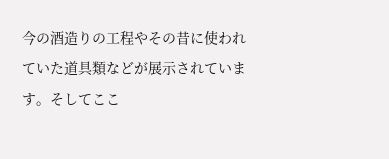今の酒造りの工程やその昔に使われていた道具類などが展示されています。そしてここ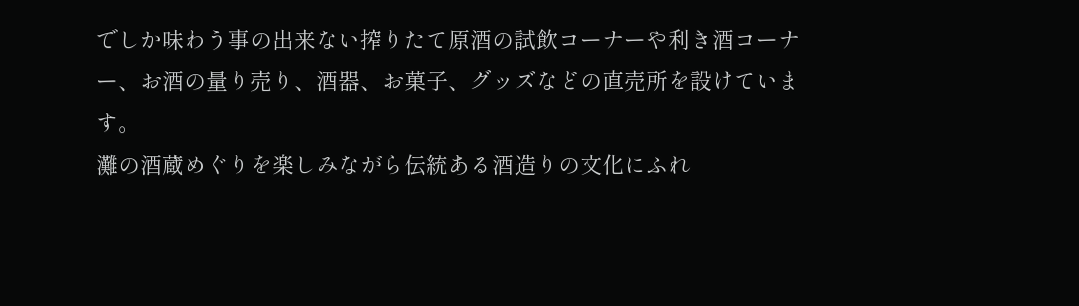でしか味わう事の出来ない搾りたて原酒の試飲コーナーや利き酒コーナー、お酒の量り売り、酒器、お菓子、グッズなどの直売所を設けています。
灘の酒蔵めぐりを楽しみながら伝統ある酒造りの文化にふれ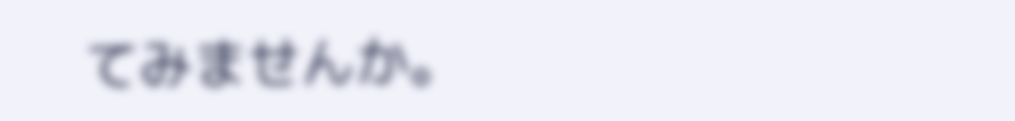てみませんか。